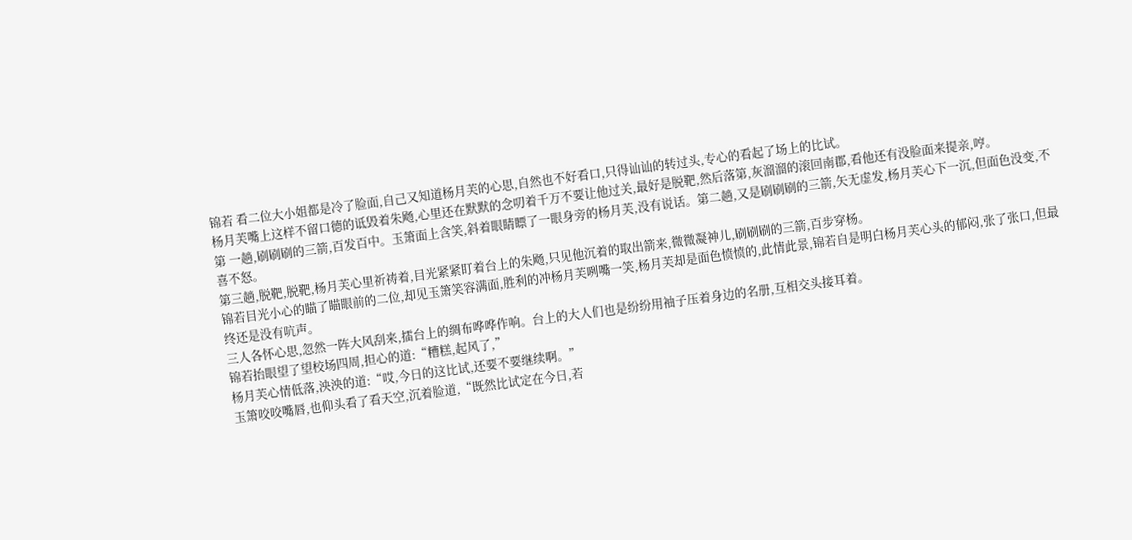锦若 看二位大小姐都是冷了脸面,自己又知道杨月芙的心思,自然也不好看口,只得讪讪的转过头,专心的看起了场上的比试。
杨月芙嘴上这样不留口德的诋毁着朱飏,心里还在默默的念叨着千万不要让他过关,最好是脱靶,然后落第,灰溜溜的滚回南郡,看他还有没脸面来提亲,哼。
第 一趟,刷刷刷的三箭,百发百中。玉箫面上含笑,斜着眼睛瞟了一眼身旁的杨月芙,没有说话。第二趟,又是刷刷刷的三箭,矢无虚发,杨月芙心下一沉,但面色没变,不喜不怒。
第三趟,脱靶,脱靶,杨月芙心里祈祷着,目光紧紧盯着台上的朱飏,只见他沉着的取出箭来,微微凝神儿,刷刷刷的三箭,百步穿杨。
锦若目光小心的瞄了瞄眼前的二位,却见玉箫笑容满面,胜利的冲杨月芙咧嘴一笑,杨月芙却是面色愤愤的,此情此景,锦若自是明白杨月芙心头的郁闷,张了张口,但最终还是没有吭声。
三人各怀心思,忽然一阵大风刮来,擂台上的绸布哗哗作响。台上的大人们也是纷纷用袖子压着身边的名册,互相交头接耳着。
锦若抬眼望了望校场四周,担心的道:“糟糕,起风了,”
杨月芙心情低落,泱泱的道:“哎,今日的这比试,还要不要继续啊。”
玉箫咬咬嘴唇,也仰头看了看天空,沉着脸道,“既然比试定在今日,若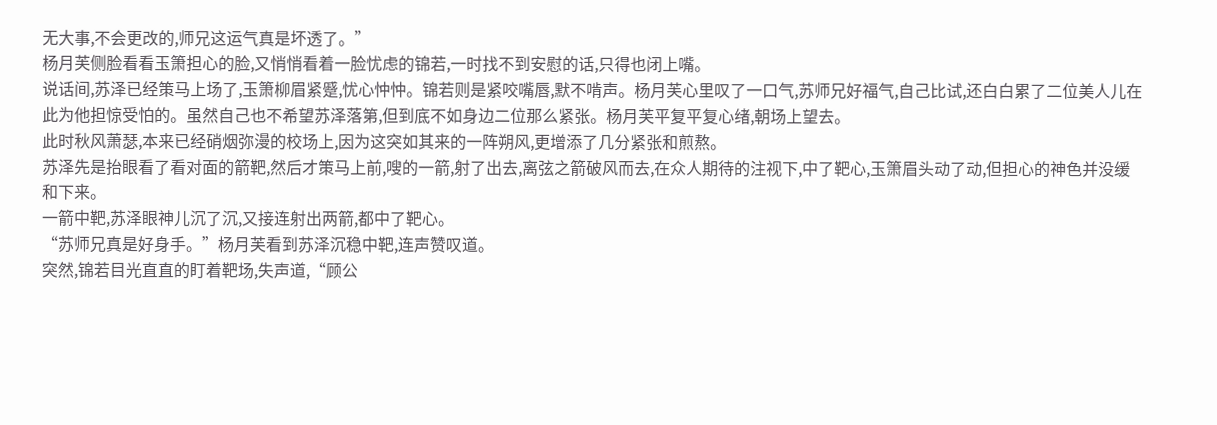无大事,不会更改的,师兄这运气真是坏透了。”
杨月芙侧脸看看玉箫担心的脸,又悄悄看着一脸忧虑的锦若,一时找不到安慰的话,只得也闭上嘴。
说话间,苏泽已经策马上场了,玉箫柳眉紧蹙,忧心忡忡。锦若则是紧咬嘴唇,默不啃声。杨月芙心里叹了一口气,苏师兄好福气,自己比试,还白白累了二位美人儿在此为他担惊受怕的。虽然自己也不希望苏泽落第,但到底不如身边二位那么紧张。杨月芙平复平复心绪,朝场上望去。
此时秋风萧瑟,本来已经硝烟弥漫的校场上,因为这突如其来的一阵朔风,更增添了几分紧张和煎熬。
苏泽先是抬眼看了看对面的箭靶,然后才策马上前,嗖的一箭,射了出去,离弦之箭破风而去,在众人期待的注视下,中了靶心,玉箫眉头动了动,但担心的神色并没缓和下来。
一箭中靶,苏泽眼神儿沉了沉,又接连射出两箭,都中了靶心。
“苏师兄真是好身手。”杨月芙看到苏泽沉稳中靶,连声赞叹道。
突然,锦若目光直直的盯着靶场,失声道,“顾公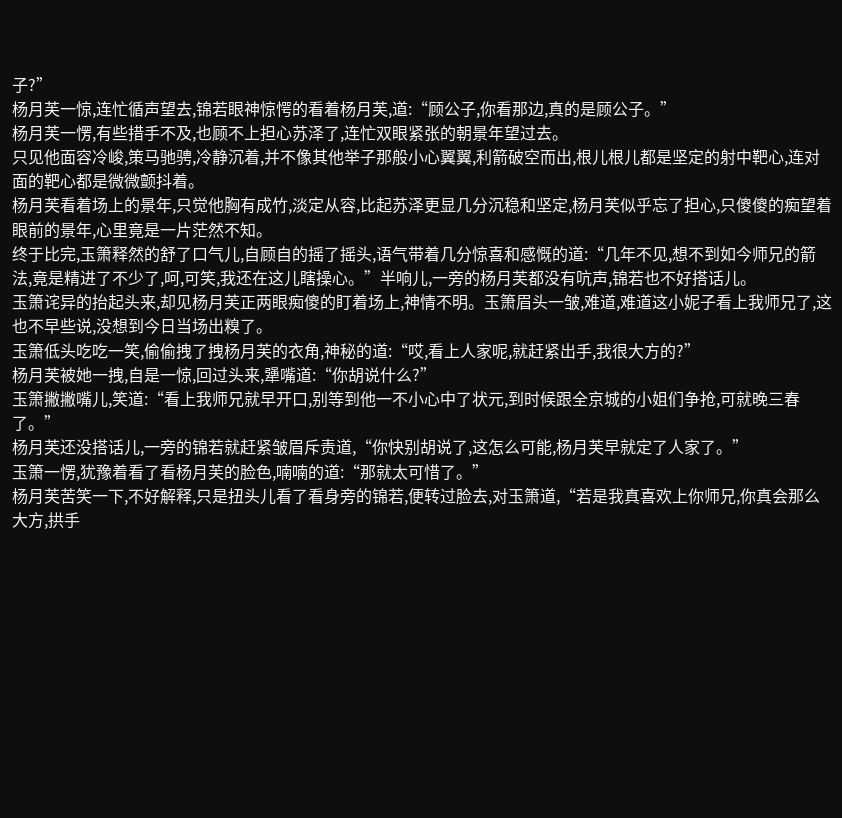子?”
杨月芙一惊,连忙循声望去,锦若眼神惊愕的看着杨月芙,道:“顾公子,你看那边,真的是顾公子。”
杨月芙一愣,有些措手不及,也顾不上担心苏泽了,连忙双眼紧张的朝景年望过去。
只见他面容冷峻,策马驰骋,冷静沉着,并不像其他举子那般小心翼翼,利箭破空而出,根儿根儿都是坚定的射中靶心,连对面的靶心都是微微颤抖着。
杨月芙看着场上的景年,只觉他胸有成竹,淡定从容,比起苏泽更显几分沉稳和坚定,杨月芙似乎忘了担心,只傻傻的痴望着眼前的景年,心里竟是一片茫然不知。
终于比完,玉箫释然的舒了口气儿,自顾自的摇了摇头,语气带着几分惊喜和感慨的道:“几年不见,想不到如今师兄的箭法,竟是精进了不少了,呵,可笑,我还在这儿瞎操心。”半响儿,一旁的杨月芙都没有吭声,锦若也不好搭话儿。
玉箫诧异的抬起头来,却见杨月芙正两眼痴傻的盯着场上,神情不明。玉箫眉头一皱,难道,难道这小妮子看上我师兄了,这也不早些说,没想到今日当场出糗了。
玉箫低头吃吃一笑,偷偷拽了拽杨月芙的衣角,神秘的道:“哎,看上人家呢,就赶紧出手,我很大方的?”
杨月芙被她一拽,自是一惊,回过头来,犟嘴道:“你胡说什么?”
玉箫撇撇嘴儿,笑道:“看上我师兄就早开口,别等到他一不小心中了状元,到时候跟全京城的小姐们争抢,可就晚三春了。”
杨月芙还没搭话儿,一旁的锦若就赶紧皱眉斥责道,“你快别胡说了,这怎么可能,杨月芙早就定了人家了。”
玉箫一愣,犹豫着看了看杨月芙的脸色,喃喃的道:“那就太可惜了。”
杨月芙苦笑一下,不好解释,只是扭头儿看了看身旁的锦若,便转过脸去,对玉箫道,“若是我真喜欢上你师兄,你真会那么大方,拱手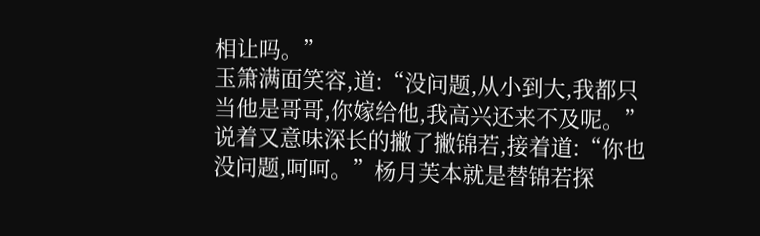相让吗。”
玉箫满面笑容,道:“没问题,从小到大,我都只当他是哥哥,你嫁给他,我高兴还来不及呢。”说着又意味深长的撇了撇锦若,接着道:“你也没问题,呵呵。”杨月芙本就是替锦若探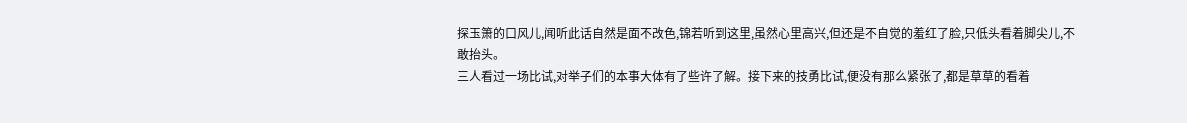探玉箫的口风儿,闻听此话自然是面不改色,锦若听到这里,虽然心里高兴,但还是不自觉的羞红了脸,只低头看着脚尖儿,不敢抬头。
三人看过一场比试,对举子们的本事大体有了些许了解。接下来的技勇比试,便没有那么紧张了,都是草草的看着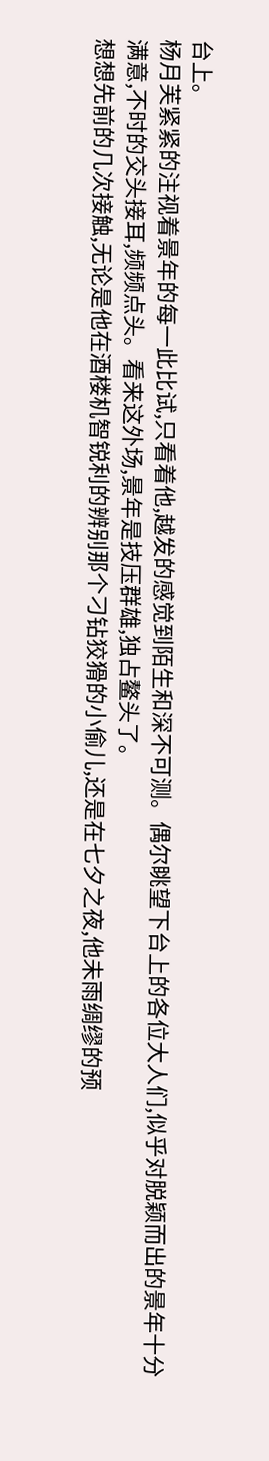台上。
杨月芙紧紧的注视着景年的每一此比试,只看着他,越发的感觉到陌生和深不可测。偶尔眺望下台上的各位大人们,似乎对脱颖而出的景年十分满意,不时的交头接耳,频频点头。看来这外场,景年是技压群雄,独占鳌头了。
想想先前的几次接触,无论是他在酒楼机智锐利的辨别那个刁钻狡猾的小偷儿,还是在七夕之夜,他未雨绸缪的预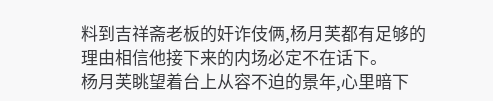料到吉祥斋老板的奸诈伎俩,杨月芙都有足够的理由相信他接下来的内场必定不在话下。
杨月芙眺望着台上从容不迫的景年,心里暗下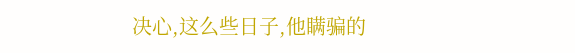决心,这么些日子,他瞒骗的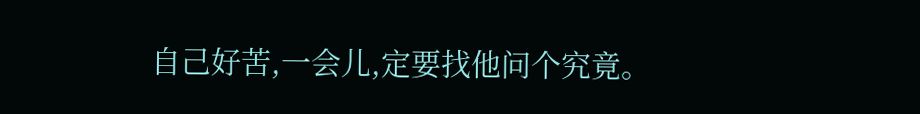自己好苦,一会儿,定要找他问个究竟。